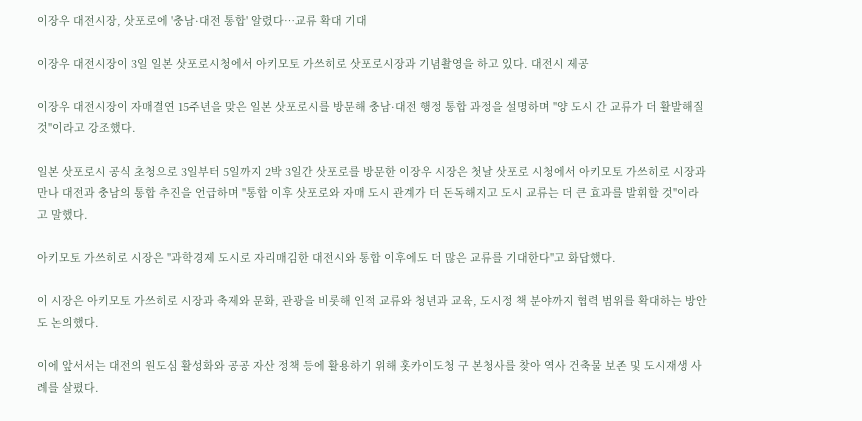이장우 대전시장, 삿포로에 '충남·대전 통합' 알렸다…교류 확대 기대

이장우 대전시장이 3일 일본 삿포로시청에서 아키모토 가쓰히로 삿포로시장과 기념촬영을 하고 있다. 대전시 제공

이장우 대전시장이 자매결연 15주년을 맞은 일본 삿포로시를 방문해 충남·대전 행정 통합 과정을 설명하며 "양 도시 간 교류가 더 활발해질 것"이라고 강조했다.

일본 삿포로시 공식 초청으로 3일부터 5일까지 2박 3일간 삿포로를 방문한 이장우 시장은 첫날 삿포로 시청에서 아키모토 가쓰히로 시장과 만나 대전과 충남의 통합 추진을 언급하며 "통합 이후 삿포로와 자매 도시 관계가 더 돈독해지고 도시 교류는 더 큰 효과를 발휘할 것"이라고 말했다.

아키모토 가쓰히로 시장은 "과학경제 도시로 자리매김한 대전시와 통합 이후에도 더 많은 교류를 기대한다"고 화답했다.

이 시장은 아키모토 가쓰히로 시장과 축제와 문화, 관광을 비롯해 인적 교류와 청년과 교육, 도시정 책 분야까지 협력 범위를 확대하는 방안도 논의했다.

이에 앞서서는 대전의 원도심 활성화와 공공 자산 정책 등에 활용하기 위해 홋카이도청 구 본청사를 찾아 역사 건축물 보존 및 도시재생 사례를 살폈다.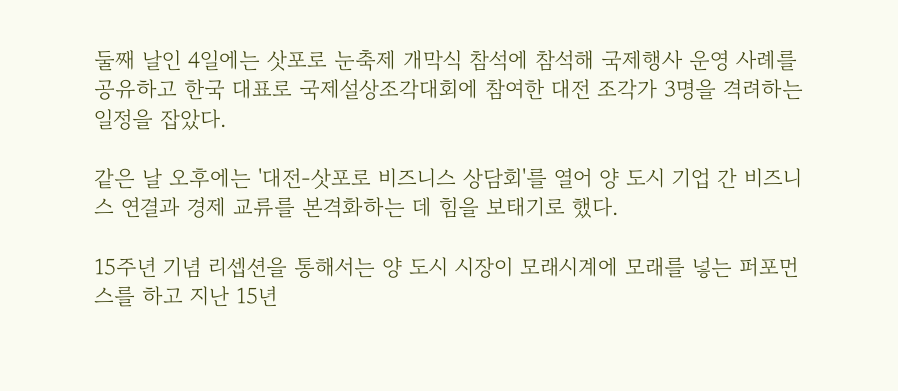둘째 날인 4일에는 삿포로 눈축제 개막식 참석에 참석해 국제행사 운영 사례를 공유하고 한국 대표로 국제설상조각대회에 참여한 대전 조각가 3명을 격려하는 일정을 잡았다.

같은 날 오후에는 '대전-삿포로 비즈니스 상담회'를 열어 양 도시 기업 간 비즈니스 연결과 경제 교류를 본격화하는 데 힘을 보태기로 했다.

15주년 기념 리셉션을 통해서는 양 도시 시장이 모래시계에 모래를 넣는 퍼포먼스를 하고 지난 15년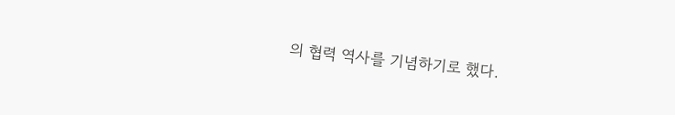의 협력 역사를 기념하기로 했다.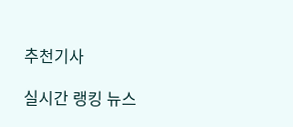추천기사

실시간 랭킹 뉴스